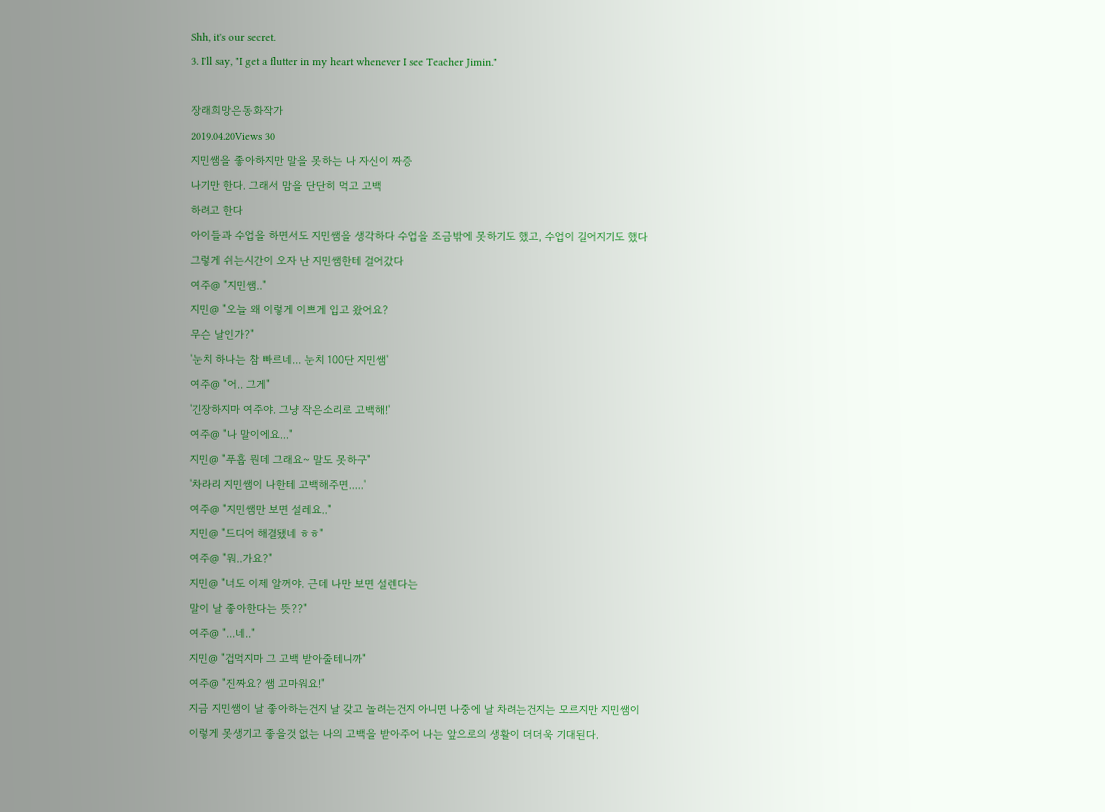Shh, it's our secret.
3. I'll say, "I get a flutter in my heart whenever I see Teacher Jimin."

장래희망은동화작가
2019.04.20Views 30
지민쌤을 좋아하지만 말을 못하는 나 자신이 짜증
나기만 한다. 그래서 맘을 단단히 먹고 고백
하려고 한다
아이들과 수업을 하면서도 지민쌤을 생각하다 수업을 조금밖에 못하기도 했고, 수업이 길어지기도 했다
그렇게 쉬는시간이 오자 난 지민쌤한테 걸어갔다
여주@ "지민쌤.."
지민@ "오늘 왜 이렇게 이쁘게 입고 왔어요?
무슨 날인가?"
'눈치 하나는 참 빠르네... 눈치 100단 지민쌤'
여주@ "어.. 그게"
'긴장하지마 여주야. 그냥 작은소리로 고백해!'
여주@ "나 말이에요..."
지민@ "푸흡 뭔데 그래요~ 말도 못하구"
'차라리 지민쌤이 나한테 고백해주면.....'
여주@ "지민쌤만 보면 설레요.."
지민@ "드디어 해결됐네 ㅎㅎ"
여주@ "뭐..가요?"
지민@ "너도 이제 알꺼야. 근데 나만 보면 설렌다는
말이 날 좋아한다는 뜻??"
여주@ "...네.."
지민@ "겁먹지마 그 고백 받아줄테니까"
여주@ "진짜요? 쌤 고마워요!"
지금 지민쌤이 날 좋아하는건지 날 갖고 놀려는건지 아니면 나중에 날 차려는건지는 모르지만 지민쌤이
이렇게 못생기고 좋을것 없는 나의 고백을 받아주어 나는 앞으로의 생활이 더더욱 기대된다.